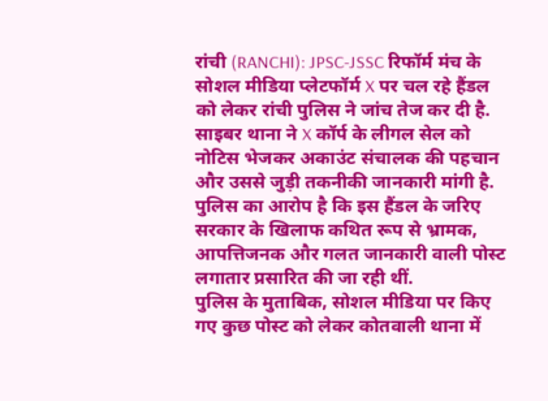रांची (RANCHI): JPSC-JSSC रिफॉर्म मंच के सोशल मीडिया प्लेटफॉर्म X पर चल रहे हैंडल को लेकर रांची पुलिस ने जांच तेज कर दी है. साइबर थाना ने X कॉर्प के लीगल सेल को नोटिस भेजकर अकाउंट संचालक की पहचान और उससे जुड़ी तकनीकी जानकारी मांगी है. पुलिस का आरोप है कि इस हैंडल के जरिए सरकार के खिलाफ कथित रूप से भ्रामक, आपत्तिजनक और गलत जानकारी वाली पोस्ट लगातार प्रसारित की जा रही थीं.
पुलिस के मुताबिक, सोशल मीडिया पर किए गए कुछ पोस्ट को लेकर कोतवाली थाना में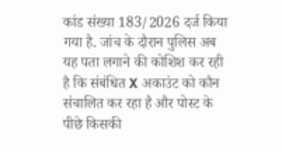कांड संख्या 183/2026 दर्ज किया गया है. जांच के दौरान पुलिस अब यह पता लगाने की कोशिश कर रही है कि संबंधित X अकाउंट को कौन संचालित कर रहा है और पोस्ट के पीछे किसकी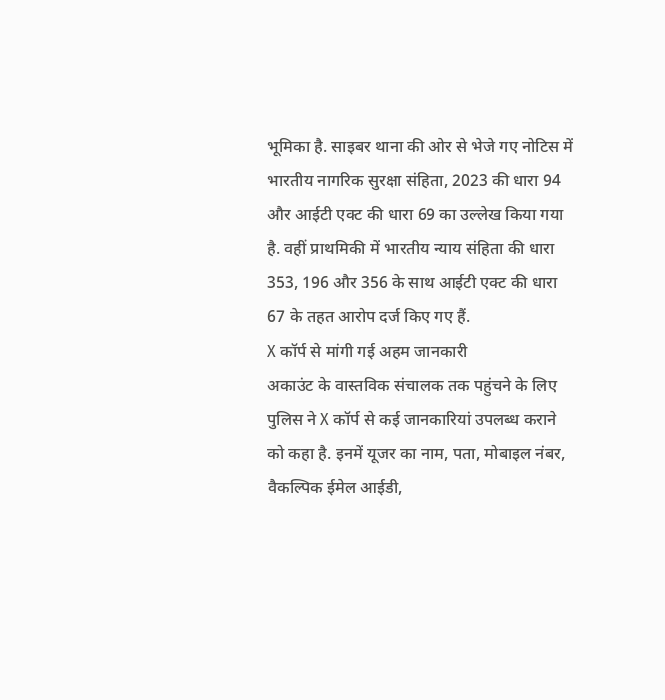भूमिका है. साइबर थाना की ओर से भेजे गए नोटिस में भारतीय नागरिक सुरक्षा संहिता, 2023 की धारा 94 और आईटी एक्ट की धारा 69 का उल्लेख किया गया है. वहीं प्राथमिकी में भारतीय न्याय संहिता की धारा 353, 196 और 356 के साथ आईटी एक्ट की धारा 67 के तहत आरोप दर्ज किए गए हैं.
X कॉर्प से मांगी गई अहम जानकारी
अकाउंट के वास्तविक संचालक तक पहुंचने के लिए पुलिस ने X कॉर्प से कई जानकारियां उपलब्ध कराने को कहा है. इनमें यूजर का नाम, पता, मोबाइल नंबर, वैकल्पिक ईमेल आईडी,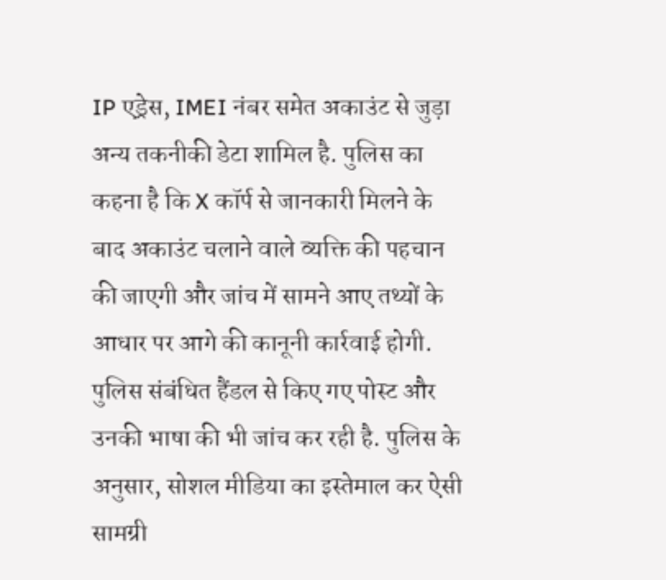IP एड्रेस, IMEI नंबर समेत अकाउंट से जुड़ा अन्य तकनीकी डेटा शामिल है. पुलिस का कहना है कि X कॉर्प से जानकारी मिलने के बाद अकाउंट चलाने वाले व्यक्ति की पहचान की जाएगी और जांच में सामने आए तथ्यों के आधार पर आगे की कानूनी कार्रवाई होगी.
पुलिस संबंधित हैंडल से किए गए पोस्ट और उनकी भाषा की भी जांच कर रही है. पुलिस के अनुसार, सोशल मीडिया का इस्तेमाल कर ऐसी सामग्री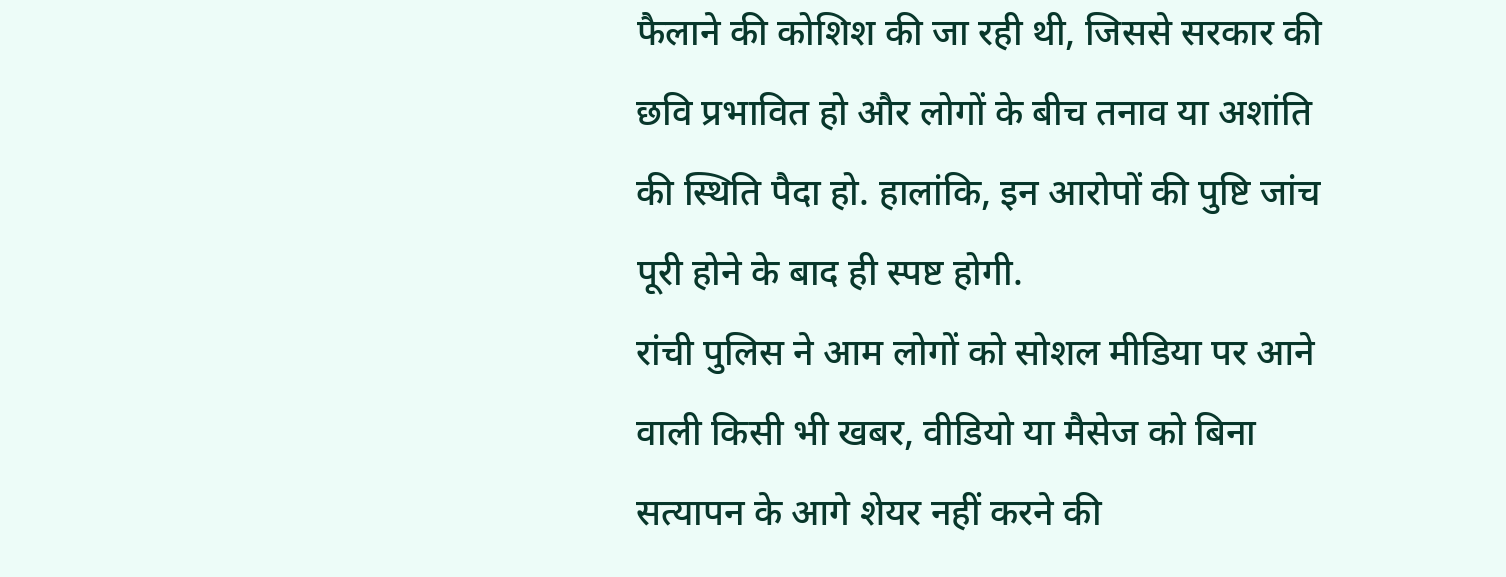फैलाने की कोशिश की जा रही थी, जिससे सरकार की छवि प्रभावित हो और लोगों के बीच तनाव या अशांति की स्थिति पैदा हो. हालांकि, इन आरोपों की पुष्टि जांच पूरी होने के बाद ही स्पष्ट होगी.
रांची पुलिस ने आम लोगों को सोशल मीडिया पर आने वाली किसी भी खबर, वीडियो या मैसेज को बिना सत्यापन के आगे शेयर नहीं करने की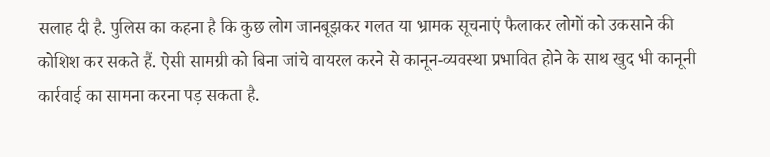सलाह दी है. पुलिस का कहना है कि कुछ लोग जानबूझकर गलत या भ्रामक सूचनाएं फैलाकर लोगों को उकसाने की कोशिश कर सकते हैं. ऐसी सामग्री को बिना जांचे वायरल करने से कानून-व्यवस्था प्रभावित होने के साथ खुद भी कानूनी कार्रवाई का सामना करना पड़ सकता है.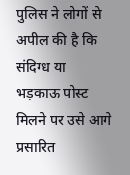पुलिस ने लोगों से अपील की है कि संदिग्ध या भड़काऊ पोस्ट मिलने पर उसे आगे प्रसारित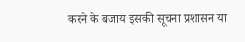करने के बजाय इसकी सूचना प्रशासन या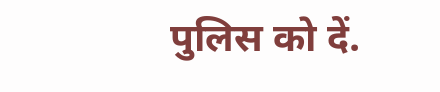पुलिस को दें.